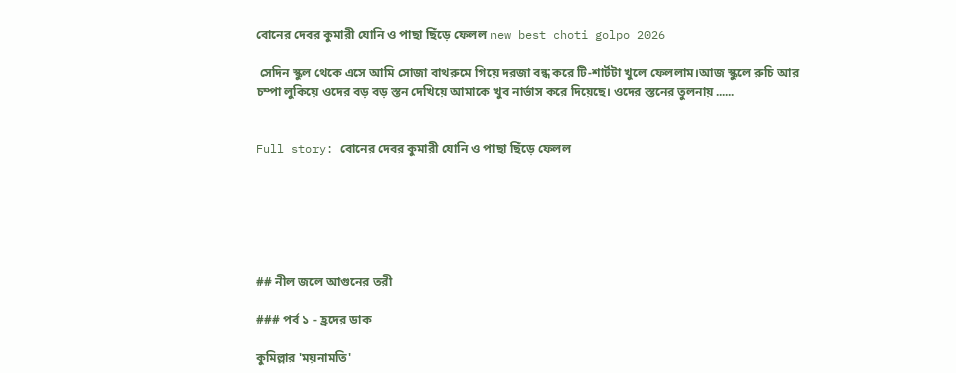বোনের দেবর কুমারী যোনি ও পাছা ছিঁড়ে ফেলল new best choti golpo 2026

 সেদিন স্কুল থেকে এসে আমি সোজা বাথরুমে গিয়ে দরজা বন্ধ করে টি-শার্টটা খুলে ফেললাম।আজ স্কুলে রুচি আর চম্পা লুকিয়ে ওদের বড় বড় স্তন দেখিয়ে আমাকে খুব নার্ভাস করে দিয়েছে। ওদের স্তনের তুলনায় ......


Full story: বোনের দেবর কুমারী যোনি ও পাছা ছিঁড়ে ফেলল






## নীল জলে আগুনের তরী

### পর্ব ১ - হ্রদের ডাক

কুমিল্লার 'ময়নামতি'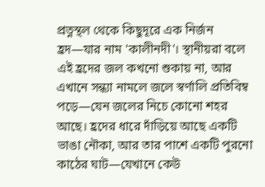প্রত্নস্থল থেকে কিছুদূরে এক নির্জন হ্রদ—যার নাম 'কালীনদী'। স্থানীয়রা বলে এই হ্রদের জল কখনো শুকায় না, আর এখানে সন্ধ্যা নামলে জলে স্বর্ণালি প্রতিবিম্ব পড়ে—যেন জলের নিচে কোনো শহর আছে। হ্রদের ধারে দাঁড়িয়ে আছে একটি ভাঙা নৌকা, আর তার পাশে একটি পুরনো কাঠের ঘাট—যেখানে কেউ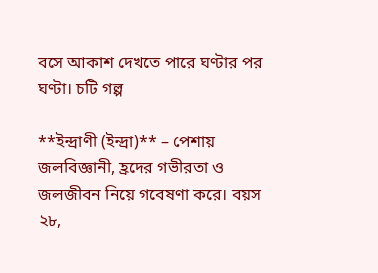বসে আকাশ দেখতে পারে ঘণ্টার পর ঘণ্টা। চটি গল্প

**ইন্দ্রাণী (ইন্দ্রা)** – পেশায় জলবিজ্ঞানী, হ্রদের গভীরতা ও জলজীবন নিয়ে গবেষণা করে। বয়স ২৮,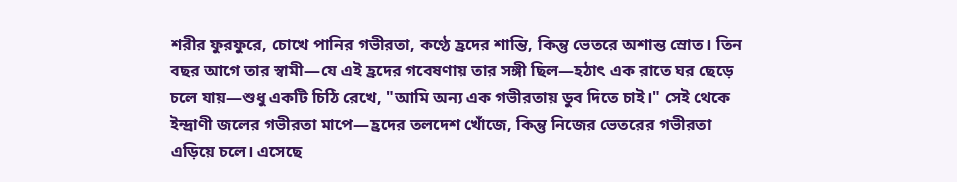শরীর ফুরফুরে, চোখে পানির গভীরতা, কণ্ঠে হ্রদের শান্তি, কিন্তু ভেতরে অশান্ত স্রোত। তিন বছর আগে তার স্বামী—যে এই হ্রদের গবেষণায় তার সঙ্গী ছিল—হঠাৎ এক রাতে ঘর ছেড়ে চলে যায়—শুধু একটি চিঠি রেখে, "আমি অন্য এক গভীরতায় ডুব দিতে চাই।" সেই থেকে ইন্দ্রাণী জলের গভীরতা মাপে—হ্রদের তলদেশ খোঁজে, কিন্তু নিজের ভেতরের গভীরতা এড়িয়ে চলে। এসেছে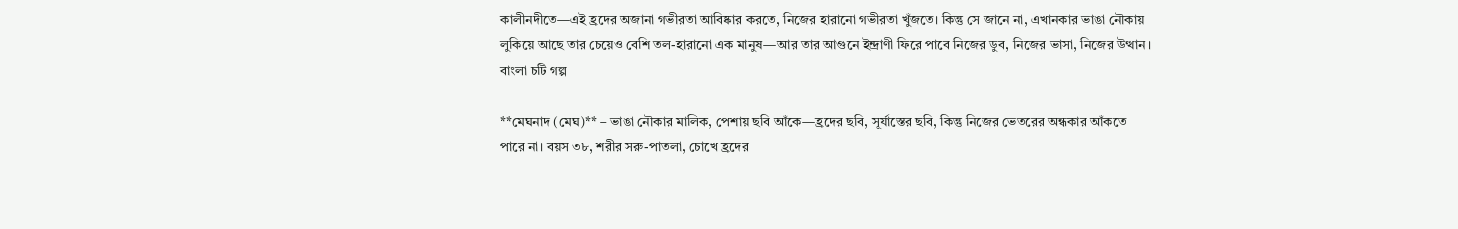কালীনদীতে—এই হ্রদের অজানা গভীরতা আবিষ্কার করতে, নিজের হারানো গভীরতা খুঁজতে। কিন্তু সে জানে না, এখানকার ভাঙা নৌকায় লুকিয়ে আছে তার চেয়েও বেশি তল-হারানো এক মানুষ—আর তার আগুনে ইন্দ্রাণী ফিরে পাবে নিজের ডুব, নিজের ভাসা, নিজের উত্থান। বাংলা চটি গল্প

**মেঘনাদ (মেঘ)** – ভাঙা নৌকার মালিক, পেশায় ছবি আঁকে—হ্রদের ছবি, সূর্যাস্তের ছবি, কিন্তু নিজের ভেতরের অন্ধকার আঁকতে পারে না। বয়স ৩৮, শরীর সরু-পাতলা, চোখে হ্রদের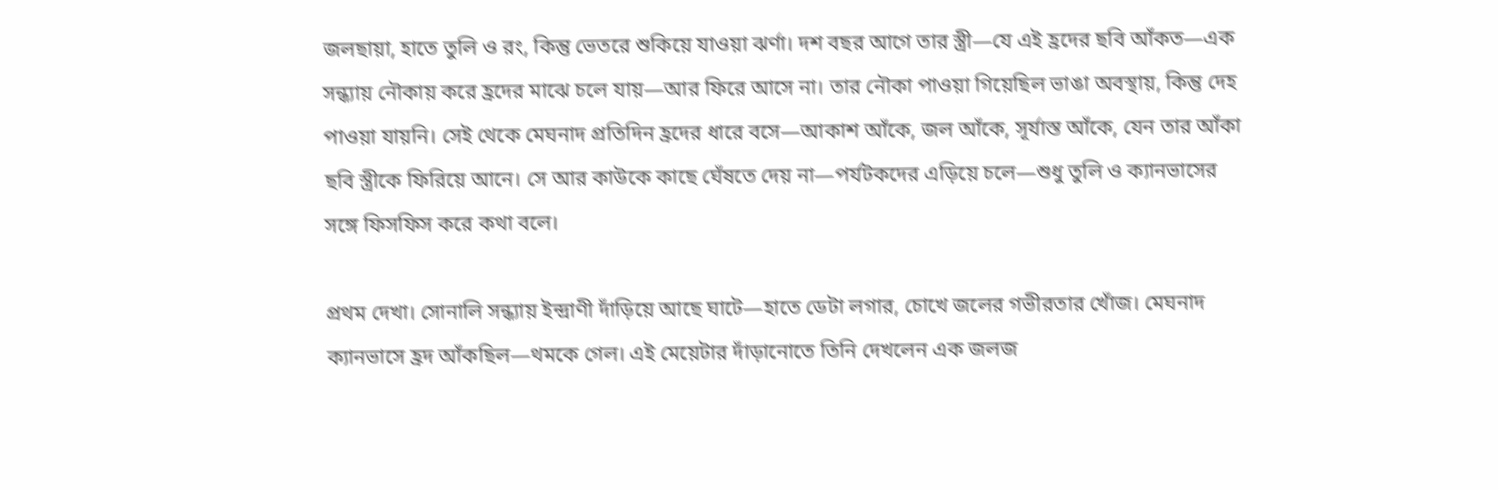জলছায়া, হাতে তুলি ও রং, কিন্তু ভেতরে শুকিয়ে যাওয়া ঝর্ণা। দশ বছর আগে তার স্ত্রী—যে এই হ্রদের ছবি আঁকত—এক সন্ধ্যায় নৌকায় করে হ্রদের মাঝে চলে যায়—আর ফিরে আসে না। তার নৌকা পাওয়া গিয়েছিল ভাঙা অবস্থায়, কিন্তু দেহ পাওয়া যায়নি। সেই থেকে মেঘনাদ প্রতিদিন হ্রদের ধারে বসে—আকাশ আঁকে, জল আঁকে, সূর্যাস্ত আঁকে, যেন তার আঁকা ছবি স্ত্রীকে ফিরিয়ে আনে। সে আর কাউকে কাছে ঘেঁষতে দেয় না—পর্যটকদের এড়িয়ে চলে—শুধু তুলি ও ক্যানভাসের সঙ্গে ফিসফিস করে কথা বলে।

প্রথম দেখা। সোনালি সন্ধ্যায় ইন্দ্রাণী দাঁড়িয়ে আছে ঘাটে—হাতে ডেটা লগার, চোখে জলের গভীরতার খোঁজ। মেঘনাদ ক্যানভাসে হ্রদ আঁকছিল—থমকে গেল। এই মেয়েটার দাঁড়ানোতে তিনি দেখলেন এক জলজ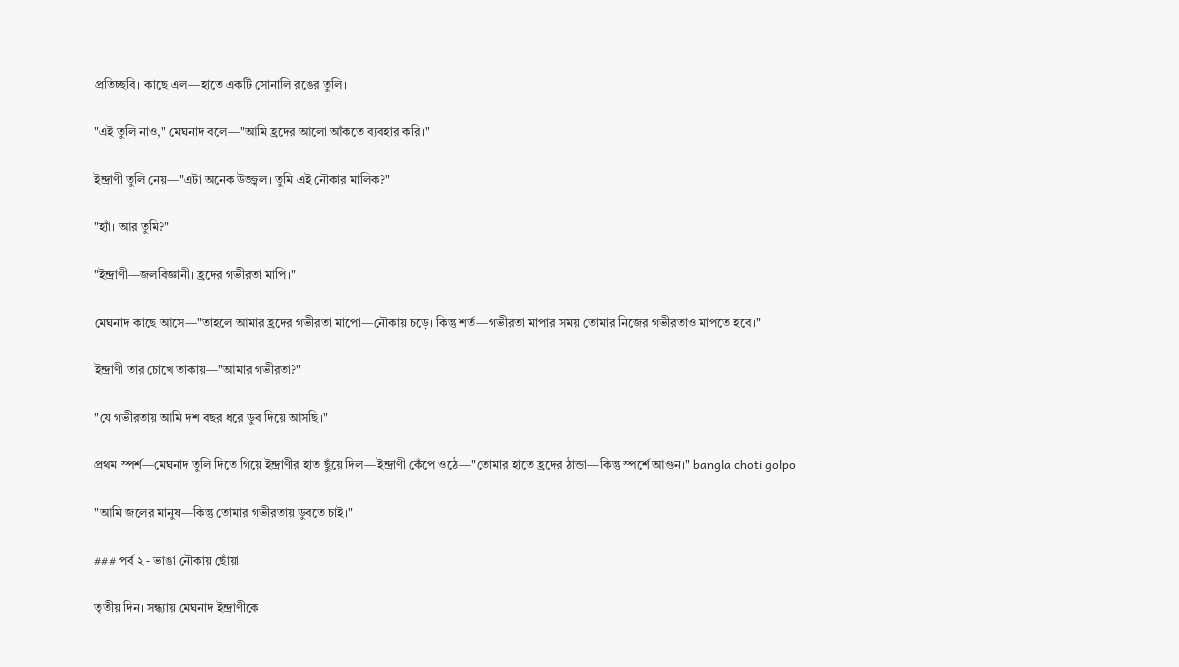প্রতিচ্ছবি। কাছে এল—হাতে একটি সোনালি রঙের তুলি।

"এই তুলি নাও," মেঘনাদ বলে—"আমি হ্রদের আলো আঁকতে ব্যবহার করি।"

ইন্দ্রাণী তুলি নেয়—"এটা অনেক উজ্জ্বল। তুমি এই নৌকার মালিক?"

"হ্যাঁ। আর তুমি?"

"ইন্দ্রাণী—জলবিজ্ঞানী। হ্রদের গভীরতা মাপি।"

মেঘনাদ কাছে আসে—"তাহলে আমার হ্রদের গভীরতা মাপো—নৌকায় চড়ে। কিন্তু শর্ত—গভীরতা মাপার সময় তোমার নিজের গভীরতাও মাপতে হবে।"

ইন্দ্রাণী তার চোখে তাকায়—"আমার গভীরতা?"

"যে গভীরতায় আমি দশ বছর ধরে ডুব দিয়ে আসছি।"

প্রথম স্পর্শ—মেঘনাদ তুলি দিতে গিয়ে ইন্দ্রাণীর হাত ছুঁয়ে দিল—ইন্দ্রাণী কেঁপে ওঠে—"তোমার হাতে হ্রদের ঠান্ডা—কিন্তু স্পর্শে আগুন।" bangla choti golpo

"আমি জলের মানুষ—কিন্তু তোমার গভীরতায় ডুবতে চাই।"

### পর্ব ২ - ভাঙা নৌকায় ছোঁয়া

তৃতীয় দিন। সন্ধ্যায় মেঘনাদ ইন্দ্রাণীকে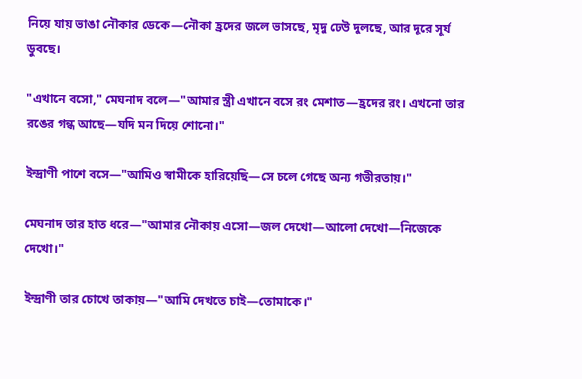নিয়ে যায় ভাঙা নৌকার ডেকে—নৌকা হ্রদের জলে ভাসছে, মৃদু ঢেউ দুলছে, আর দূরে সূর্য ডুবছে।

"এখানে বসো," মেঘনাদ বলে—"আমার স্ত্রী এখানে বসে রং মেশাত—হ্রদের রং। এখনো তার রঙের গন্ধ আছে—যদি মন দিয়ে শোনো।"

ইন্দ্রাণী পাশে বসে—"আমিও স্বামীকে হারিয়েছি—সে চলে গেছে অন্য গভীরতায়।"

মেঘনাদ তার হাত ধরে—"আমার নৌকায় এসো—জল দেখো—আলো দেখো—নিজেকে দেখো।"

ইন্দ্রাণী তার চোখে তাকায়—"আমি দেখতে চাই—তোমাকে।"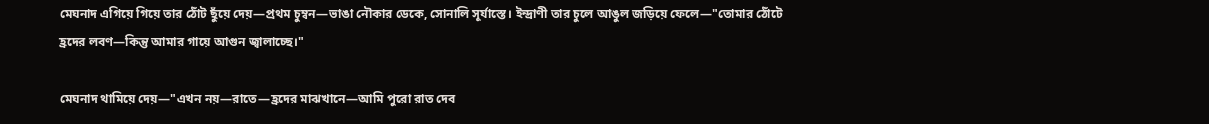মেঘনাদ এগিয়ে গিয়ে তার ঠোঁট ছুঁয়ে দেয়—প্রথম চুম্বন—ভাঙা নৌকার ডেকে, সোনালি সূর্যাস্তে। ইন্দ্রাণী তার চুলে আঙুল জড়িয়ে ফেলে—"তোমার ঠোঁটে হ্রদের লবণ—কিন্তু আমার গায়ে আগুন জ্বালাচ্ছে।"

মেঘনাদ থামিয়ে দেয়—"এখন নয়—রাতে—হ্রদের মাঝখানে—আমি পুরো রাত দেব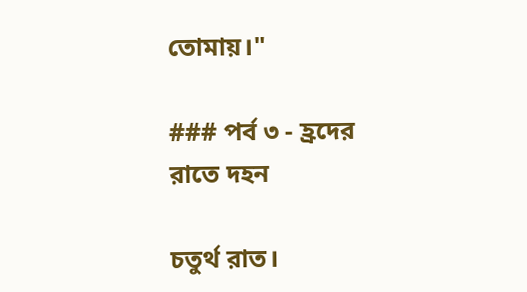তোমায়।"

### পর্ব ৩ - হ্রদের রাতে দহন

চতুর্থ রাত।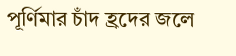পূর্ণিমার চাঁদ হ্রদের জলে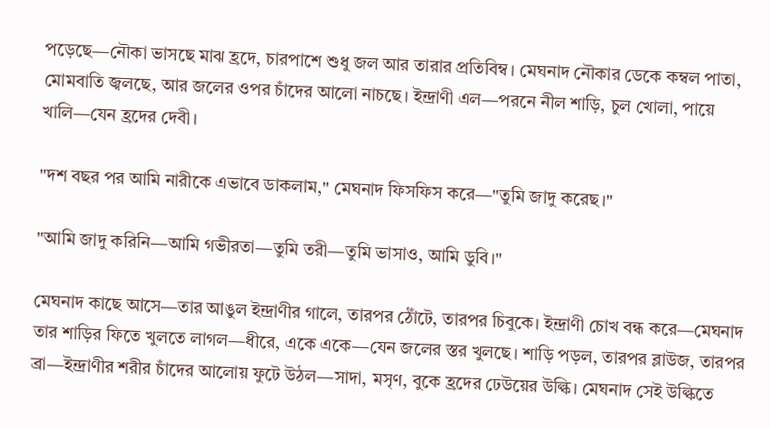পড়েছে—নৌকা ভাসছে মাঝ হ্রদে, চারপাশে শুধু জল আর তারার প্রতিবিম্ব। মেঘনাদ নৌকার ডেকে কম্বল পাতা, মোমবাতি জ্বলছে, আর জলের ওপর চাঁদের আলো নাচছে। ইন্দ্রাণী এল—পরনে নীল শাড়ি, চুল খোলা, পায়ে খালি—যেন হ্রদের দেবী।

"দশ বছর পর আমি নারীকে এভাবে ডাকলাম," মেঘনাদ ফিসফিস করে—"তুমি জাদু করেছ।"

"আমি জাদু করিনি—আমি গভীরতা—তুমি তরী—তুমি ভাসাও, আমি ডুবি।"

মেঘনাদ কাছে আসে—তার আঙুল ইন্দ্রাণীর গালে, তারপর ঠোঁটে, তারপর চিবুকে। ইন্দ্রাণী চোখ বন্ধ করে—মেঘনাদ তার শাড়ির ফিতে খুলতে লাগল—ধীরে, একে একে—যেন জলের স্তর খুলছে। শাড়ি পড়ল, তারপর ব্লাউজ, তারপর ব্রা—ইন্দ্রাণীর শরীর চাঁদের আলোয় ফুটে উঠল—সাদা, মসৃণ, বুকে হ্রদের ঢেউয়ের উল্কি। মেঘনাদ সেই উল্কিতে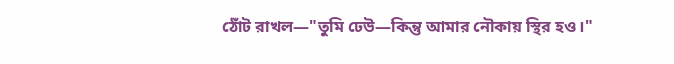ঠোঁট রাখল—"তুমি ঢেউ—কিন্তু আমার নৌকায় স্থির হও।"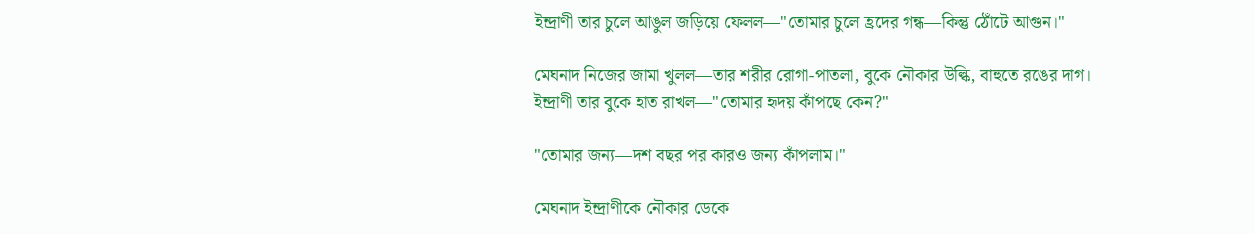ইন্দ্রাণী তার চুলে আঙুল জড়িয়ে ফেলল—"তোমার চুলে হ্রদের গন্ধ—কিন্তু ঠোঁটে আগুন।"

মেঘনাদ নিজের জামা খুলল—তার শরীর রোগা-পাতলা, বুকে নৌকার উল্কি, বাহুতে রঙের দাগ। ইন্দ্রাণী তার বুকে হাত রাখল—"তোমার হৃদয় কাঁপছে কেন?"

"তোমার জন্য—দশ বছর পর কারও জন্য কাঁপলাম।"

মেঘনাদ ইন্দ্রাণীকে নৌকার ডেকে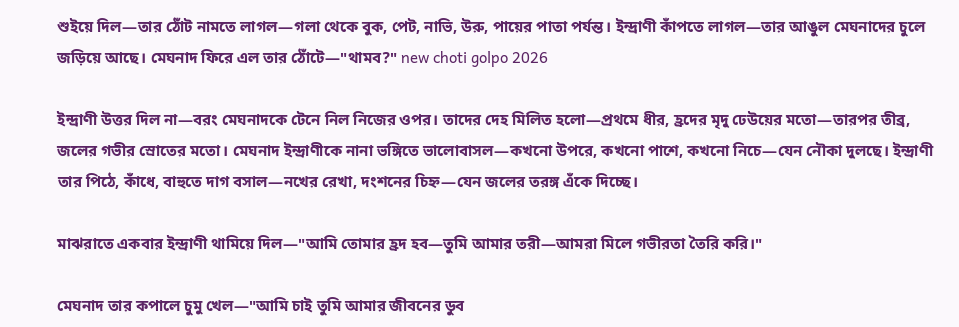শুইয়ে দিল—তার ঠোঁট নামতে লাগল—গলা থেকে বুক, পেট, নাভি, উরু, পায়ের পাতা পর্যন্ত। ইন্দ্রাণী কাঁপতে লাগল—তার আঙুল মেঘনাদের চুলে জড়িয়ে আছে। মেঘনাদ ফিরে এল তার ঠোঁটে—"থামব?" new choti golpo 2026

ইন্দ্রাণী উত্তর দিল না—বরং মেঘনাদকে টেনে নিল নিজের ওপর। তাদের দেহ মিলিত হলো—প্রথমে ধীর, হ্রদের মৃদু ঢেউয়ের মতো—তারপর তীব্র, জলের গভীর স্রোতের মতো। মেঘনাদ ইন্দ্রাণীকে নানা ভঙ্গিতে ভালোবাসল—কখনো উপরে, কখনো পাশে, কখনো নিচে—যেন নৌকা দুলছে। ইন্দ্রাণী তার পিঠে, কাঁধে, বাহুতে দাগ বসাল—নখের রেখা, দংশনের চিহ্ন—যেন জলের তরঙ্গ এঁকে দিচ্ছে।

মাঝরাতে একবার ইন্দ্রাণী থামিয়ে দিল—"আমি তোমার হ্রদ হব—তুমি আমার তরী—আমরা মিলে গভীরতা তৈরি করি।"

মেঘনাদ তার কপালে চুমু খেল—"আমি চাই তুমি আমার জীবনের ডুব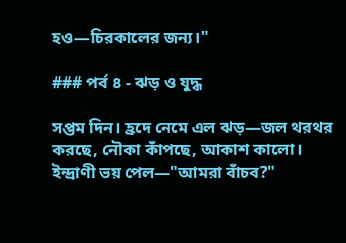হও—চিরকালের জন্য।"

### পর্ব ৪ - ঝড় ও যুদ্ধ

সপ্তম দিন। হ্রদে নেমে এল ঝড়—জল থরথর করছে, নৌকা কাঁপছে, আকাশ কালো। ইন্দ্রাণী ভয় পেল—"আমরা বাঁচব?"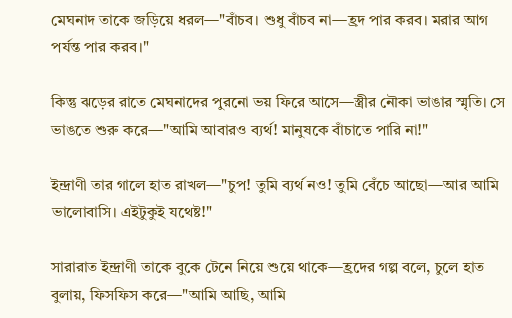মেঘনাদ তাকে জড়িয়ে ধরল—"বাঁচব। শুধু বাঁচব না—হ্রদ পার করব। মরার আগ পর্যন্ত পার করব।"

কিন্তু ঝড়ের রাতে মেঘনাদের পুরনো ভয় ফিরে আসে—স্ত্রীর নৌকা ভাঙার স্মৃতি। সে ভাঙতে শুরু করে—"আমি আবারও ব্যর্থ! মানুষকে বাঁচাতে পারি না!"

ইন্দ্রাণী তার গালে হাত রাখল—"চুপ! তুমি ব্যর্থ নও! তুমি বেঁচে আছো—আর আমি ভালোবাসি। এইটুকুই যথেষ্ট!"

সারারাত ইন্দ্রাণী তাকে বুকে টেনে নিয়ে শুয়ে থাকে—হ্রদের গল্প বলে, চুলে হাত বুলায়, ফিসফিস করে—"আমি আছি, আমি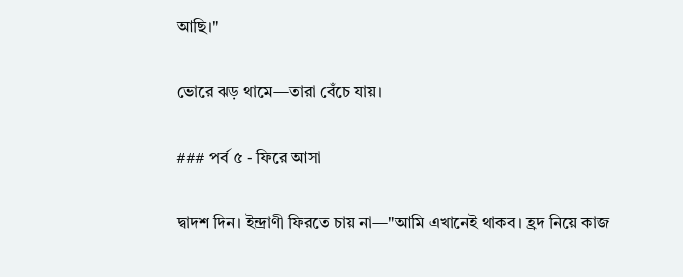আছি।"

ভোরে ঝড় থামে—তারা বেঁচে যায়।

### পর্ব ৫ - ফিরে আসা

দ্বাদশ দিন। ইন্দ্রাণী ফিরতে চায় না—"আমি এখানেই থাকব। হ্রদ নিয়ে কাজ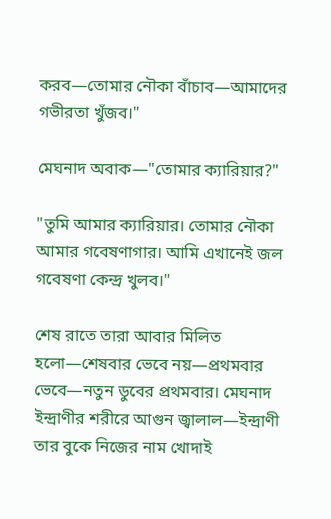করব—তোমার নৌকা বাঁচাব—আমাদের গভীরতা খুঁজব।"

মেঘনাদ অবাক—"তোমার ক্যারিয়ার?"

"তুমি আমার ক্যারিয়ার। তোমার নৌকা আমার গবেষণাগার। আমি এখানেই জল গবেষণা কেন্দ্র খুলব।"

শেষ রাতে তারা আবার মিলিত হলো—শেষবার ভেবে নয়—প্রথমবার ভেবে—নতুন ডুবের প্রথমবার। মেঘনাদ ইন্দ্রাণীর শরীরে আগুন জ্বালাল—ইন্দ্রাণী তার বুকে নিজের নাম খোদাই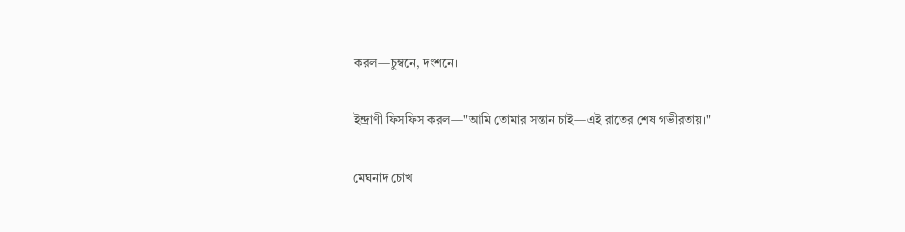করল—চুম্বনে, দংশনে।

ইন্দ্রাণী ফিসফিস করল—"আমি তোমার সন্তান চাই—এই রাতের শেষ গভীরতায়।"

মেঘনাদ চোখ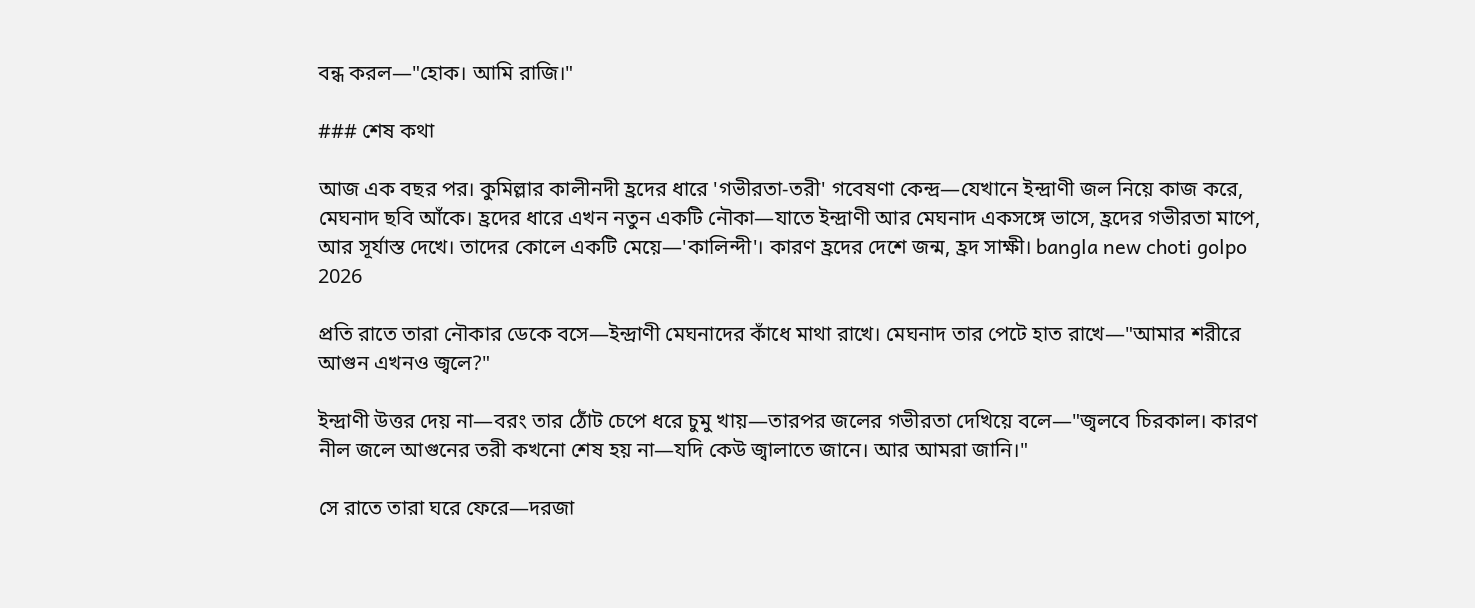বন্ধ করল—"হোক। আমি রাজি।"

### শেষ কথা

আজ এক বছর পর। কুমিল্লার কালীনদী হ্রদের ধারে 'গভীরতা-তরী' গবেষণা কেন্দ্র—যেখানে ইন্দ্রাণী জল নিয়ে কাজ করে, মেঘনাদ ছবি আঁকে। হ্রদের ধারে এখন নতুন একটি নৌকা—যাতে ইন্দ্রাণী আর মেঘনাদ একসঙ্গে ভাসে, হ্রদের গভীরতা মাপে, আর সূর্যাস্ত দেখে। তাদের কোলে একটি মেয়ে—'কালিন্দী'। কারণ হ্রদের দেশে জন্ম, হ্রদ সাক্ষী। bangla new choti golpo 2026

প্রতি রাতে তারা নৌকার ডেকে বসে—ইন্দ্রাণী মেঘনাদের কাঁধে মাথা রাখে। মেঘনাদ তার পেটে হাত রাখে—"আমার শরীরে আগুন এখনও জ্বলে?"

ইন্দ্রাণী উত্তর দেয় না—বরং তার ঠোঁট চেপে ধরে চুমু খায়—তারপর জলের গভীরতা দেখিয়ে বলে—"জ্বলবে চিরকাল। কারণ নীল জলে আগুনের তরী কখনো শেষ হয় না—যদি কেউ জ্বালাতে জানে। আর আমরা জানি।"

সে রাতে তারা ঘরে ফেরে—দরজা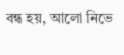বন্ধ হয়, আলো নিভে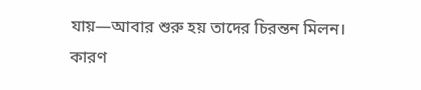যায়—আবার শুরু হয় তাদের চিরন্তন মিলন। কারণ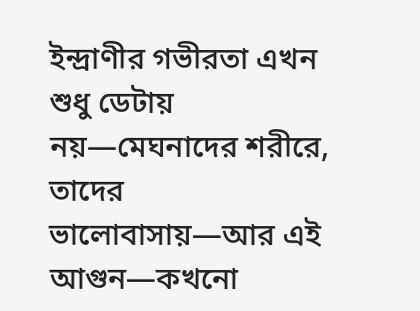ইন্দ্রাণীর গভীরতা এখন শুধু ডেটায় নয়—মেঘনাদের শরীরে, তাদের ভালোবাসায়—আর এই আগুন—কখনো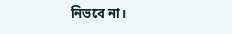নিভবে না।